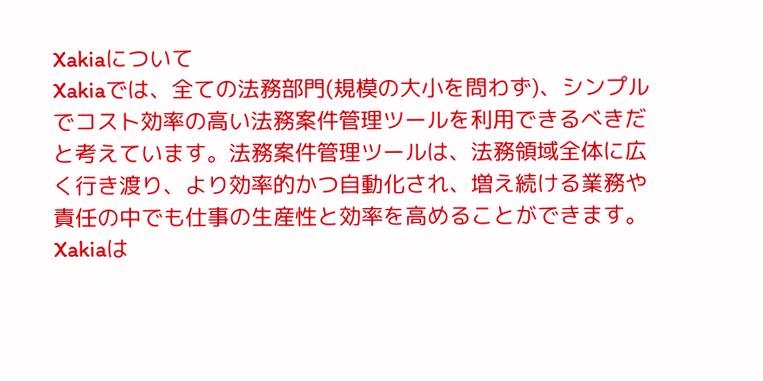Xakiaについて
Xakiaでは、全ての法務部門(規模の大小を問わず)、シンプルでコスト効率の高い法務案件管理ツールを利用できるべきだと考えています。法務案件管理ツールは、法務領域全体に広く行き渡り、より効率的かつ自動化され、増え続ける業務や責任の中でも仕事の生産性と効率を高めることができます。
Xakiaは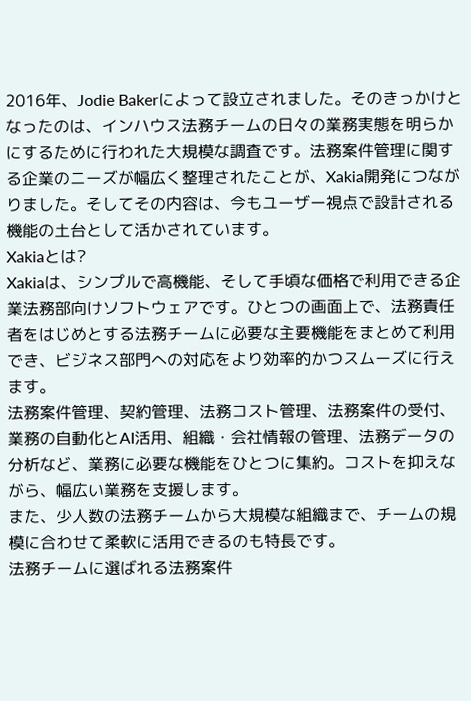2016年、Jodie Bakerによって設立されました。そのきっかけとなったのは、インハウス法務チームの日々の業務実態を明らかにするために行われた大規模な調査です。法務案件管理に関する企業のニーズが幅広く整理されたことが、Xakia開発につながりました。そしてその内容は、今もユーザー視点で設計される機能の土台として活かされています。
Xakiaとは?
Xakiaは、シンプルで高機能、そして手頃な価格で利用できる企業法務部向けソフトウェアです。ひとつの画面上で、法務責任者をはじめとする法務チームに必要な主要機能をまとめて利用でき、ビジネス部門への対応をより効率的かつスムーズに行えます。
法務案件管理、契約管理、法務コスト管理、法務案件の受付、業務の自動化とAI活用、組織・会社情報の管理、法務データの分析など、業務に必要な機能をひとつに集約。コストを抑えながら、幅広い業務を支援します。
また、少人数の法務チームから大規模な組織まで、チームの規模に合わせて柔軟に活用できるのも特長です。
法務チームに選ばれる法務案件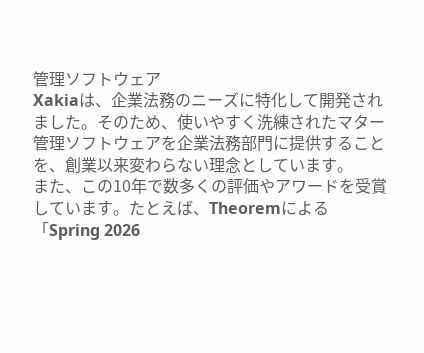管理ソフトウェア
Xakiaは、企業法務のニーズに特化して開発されました。そのため、使いやすく洗練されたマター管理ソフトウェアを企業法務部門に提供することを、創業以来変わらない理念としています。
また、この10年で数多くの評価やアワードを受賞しています。たとえば、Theoremによる「Spring 2026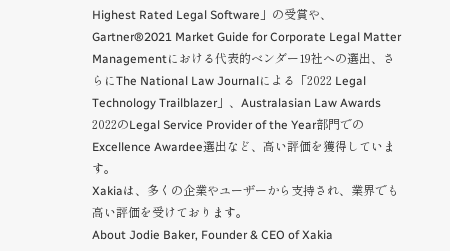Highest Rated Legal Software」の受賞や、Gartner®2021 Market Guide for Corporate Legal Matter Managementにおける代表的ベンダー19社への選出、さらにThe National Law Journalによる「2022 Legal Technology Trailblazer」、Australasian Law Awards 2022のLegal Service Provider of the Year部門でのExcellence Awardee選出など、高い評価を獲得しています。
Xakiaは、多くの企業やユーザーから支持され、業界でも高い評価を受けております。
About Jodie Baker, Founder & CEO of Xakia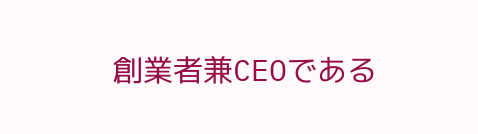創業者兼CEOである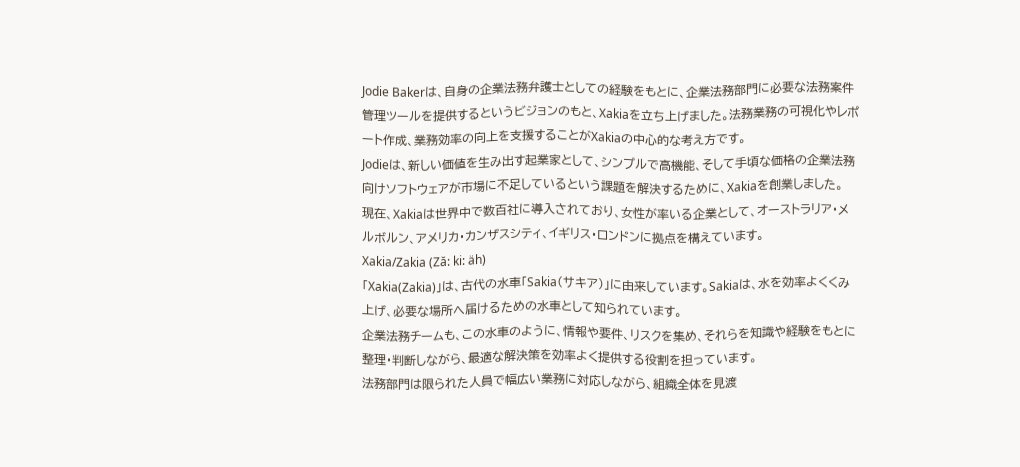Jodie Bakerは、自身の企業法務弁護士としての経験をもとに、企業法務部門に必要な法務案件管理ツールを提供するというビジョンのもと、Xakiaを立ち上げました。法務業務の可視化やレポート作成、業務効率の向上を支援することがXakiaの中心的な考え方です。
Jodieは、新しい価値を生み出す起業家として、シンプルで高機能、そして手頃な価格の企業法務向けソフトウェアが市場に不足しているという課題を解決するために、Xakiaを創業しました。
現在、Xakiaは世界中で数百社に導入されており、女性が率いる企業として、オーストラリア・メルボルン、アメリカ・カンザスシティ、イギリス・ロンドンに拠点を構えています。
Xakia/Zakia (Ză: ki: äh)
「Xakia(Zakia)」は、古代の水車「Sakia(サキア)」に由来しています。Sakiaは、水を効率よくくみ上げ、必要な場所へ届けるための水車として知られています。
企業法務チームも、この水車のように、情報や要件、リスクを集め、それらを知識や経験をもとに整理・判断しながら、最適な解決策を効率よく提供する役割を担っています。
法務部門は限られた人員で幅広い業務に対応しながら、組織全体を見渡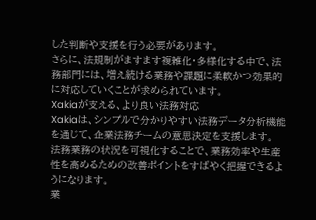した判断や支援を行う必要があります。
さらに、法規制がますます複雑化・多様化する中で、法務部門には、増え続ける業務や課題に柔軟かつ効果的に対応していくことが求められています。
Xakiaが支える、より良い法務対応
Xakiaは、シンプルで分かりやすい法務データ分析機能を通じて、企業法務チームの意思決定を支援します。
法務業務の状況を可視化することで、業務効率や生産性を高めるための改善ポイントをすばやく把握できるようになります。
業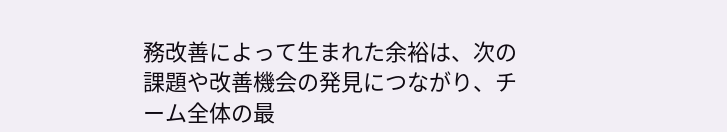務改善によって生まれた余裕は、次の課題や改善機会の発見につながり、チーム全体の最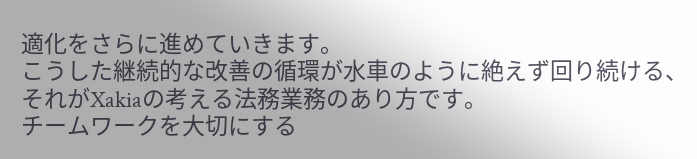適化をさらに進めていきます。
こうした継続的な改善の循環が水車のように絶えず回り続ける、それがXakiaの考える法務業務のあり方です。
チームワークを大切にする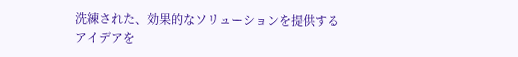洗練された、効果的なソリューションを提供する
アイデアを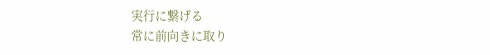実行に繋げる
常に前向きに取り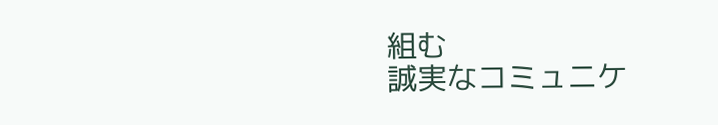組む
誠実なコミュニケ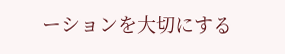ーションを大切にする